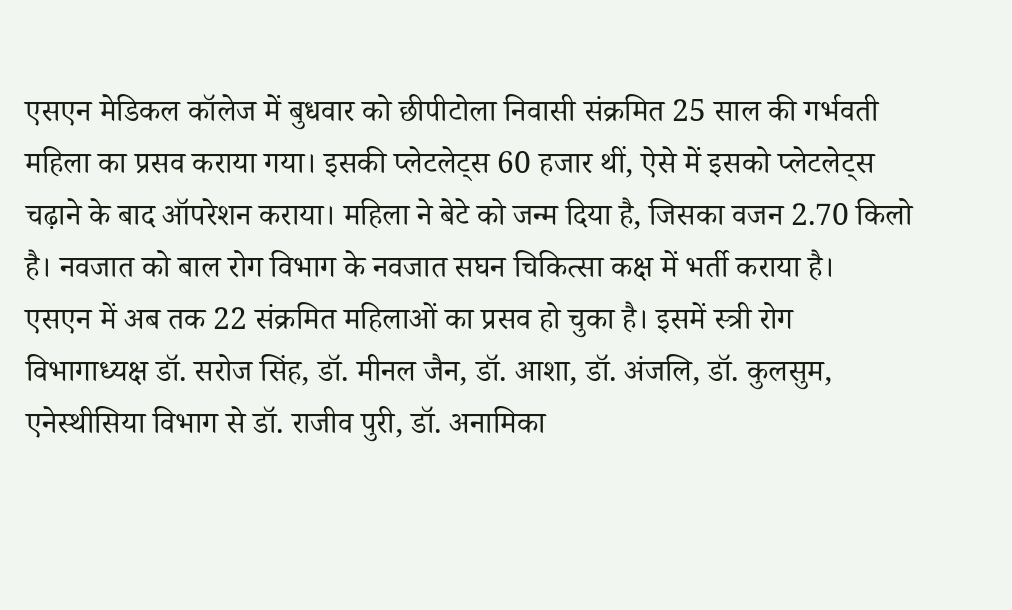एसएन मेडिकल कॉलेज में बुधवार को छीपीटोला निवासी संक्रमित 25 साल की गर्भवती महिला का प्रसव कराया गया। इसकी प्लेटलेट्स 60 हजार थीं, ऐसे में इसको प्लेटलेट्स चढ़ाने के बाद ऑपरेशन कराया। महिला ने बेटे को जन्म दिया है, जिसका वजन 2.70 किलो है। नवजात को बाल रोग विभाग के नवजात सघन चिकित्सा कक्ष में भर्ती कराया है।
एसएन में अब तक 22 संक्रमित महिलाओं का प्रसव हो चुका है। इसमें स्त्री रोग विभागाध्यक्ष डॉ. सरोज सिंह, डॉ. मीनल जैन, डॉ. आशा, डॉ. अंजलि, डॉ. कुलसुम, एनेस्थीसिया विभाग से डॉ. राजीव पुरी, डॉ. अनामिका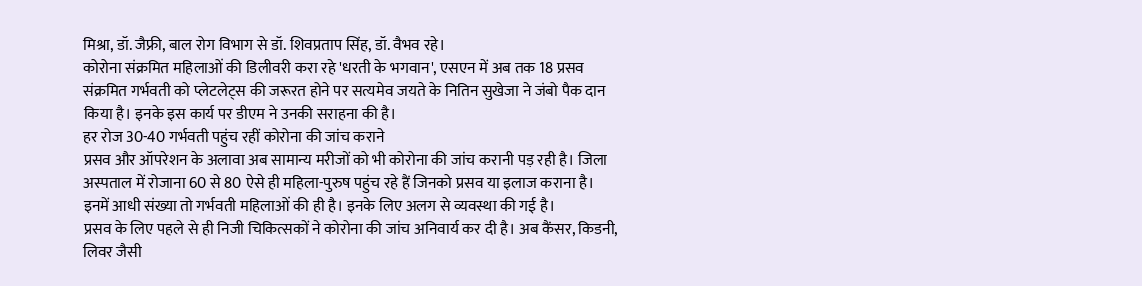मिश्रा, डॉ. जैफ्री, बाल रोग विभाग से डॉ. शिवप्रताप सिंह, डॉ. वैभव रहे।
कोरोना संक्रमित महिलाओं की डिलीवरी करा रहे 'धरती के भगवान', एसएन में अब तक 18 प्रसव
संक्रमित गर्भवती को प्लेटलेट्स की जरूरत होने पर सत्यमेव जयते के नितिन सुखेजा ने जंबो पैक दान किया है। इनके इस कार्य पर डीएम ने उनकी सराहना की है।
हर रोज 30-40 गर्भवती पहुंच रहीं कोरोना की जांच कराने
प्रसव और ऑपरेशन के अलावा अब सामान्य मरीजों को भी कोरोना की जांच करानी पड़ रही है। जिला अस्पताल में रोजाना 60 से 80 ऐसे ही महिला-पुरुष पहुंच रहे हैं जिनको प्रसव या इलाज कराना है। इनमें आधी संख्या तो गर्भवती महिलाओं की ही है। इनके लिए अलग से व्यवस्था की गई है।
प्रसव के लिए पहले से ही निजी चिकित्सकों ने कोरोना की जांच अनिवार्य कर दी है। अब कैंसर, किडनी, लिवर जैसी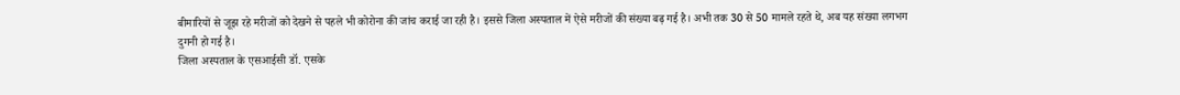बीमारियों से जूझ रहे मरीजों को देखने से पहले भी कोरोना की जांच कराई जा रही है। इससे जिला अस्पताल में ऐसे मरीजों की संख्या बढ़ गई है। अभी तक 30 से 50 मामले रहते थे, अब यह संख्या लगभग दुगनी हो गई है।
जिला अस्पताल के एसआईसी डॉ. एसके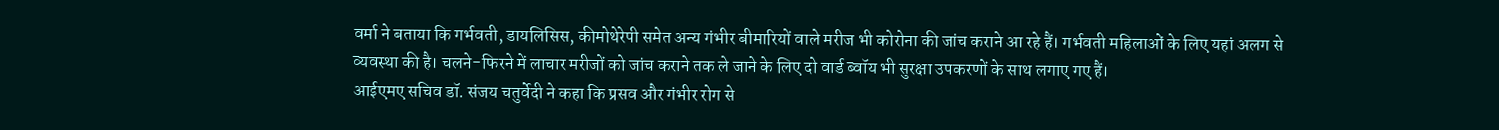वर्मा ने बताया कि गर्भवती, डायलिसिस, कीमोथेरेपी समेत अन्य गंभीर बीमारियों वाले मरीज भी कोरोना की जांच कराने आ रहे हैं। गर्भवती महिलाओं के लिए यहां अलग से व्यवस्था की है। चलने-फिरने में लाचार मरीजों को जांच कराने तक ले जाने के लिए दो वार्ड ब्वॉय भी सुरक्षा उपकरणों के साथ लगाए गए हैं।
आईएमए सचिव डॉ. संजय चतुर्वेदी ने कहा कि प्रसव और गंभीर रोग से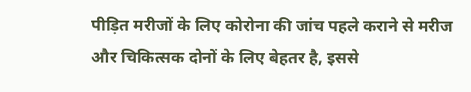पीड़ित मरीजों के लिए कोरोना की जांच पहले कराने से मरीज और चिकित्सक दोनों के लिए बेहतर है, इससे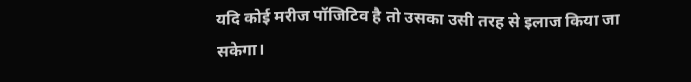यदि कोई मरीज पॉजिटिव है तो उसका उसी तरह से इलाज किया जा सकेगा।